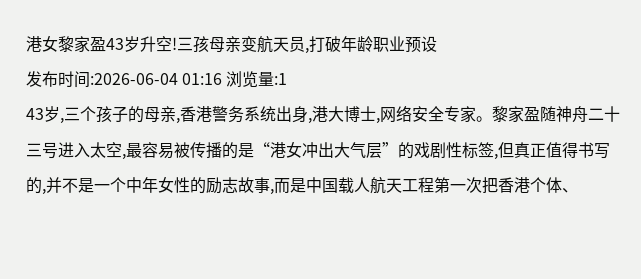港女黎家盈43岁升空!三孩母亲变航天员,打破年龄职业预设
发布时间:2026-06-04 01:16 浏览量:1
43岁,三个孩子的母亲,香港警务系统出身,港大博士,网络安全专家。黎家盈随神舟二十三号进入太空,最容易被传播的是“港女冲出大气层”的戏剧性标签,但真正值得书写的,并不是一个中年女性的励志故事,而是中国载人航天工程第一次把香港个体、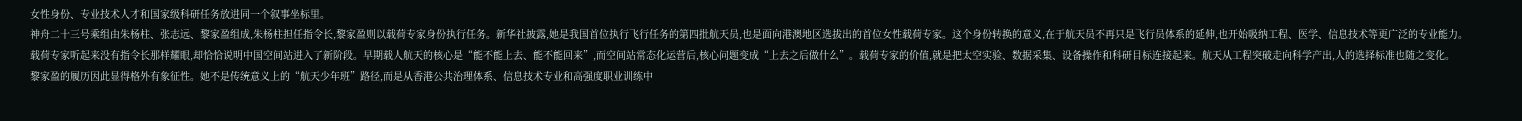女性身份、专业技术人才和国家级科研任务放进同一个叙事坐标里。
神舟二十三号乘组由朱杨柱、张志远、黎家盈组成,朱杨柱担任指令长,黎家盈则以载荷专家身份执行任务。新华社披露,她是我国首位执行飞行任务的第四批航天员,也是面向港澳地区选拔出的首位女性载荷专家。这个身份转换的意义,在于航天员不再只是飞行员体系的延伸,也开始吸纳工程、医学、信息技术等更广泛的专业能力。
载荷专家听起来没有指令长那样耀眼,却恰恰说明中国空间站进入了新阶段。早期载人航天的核心是“能不能上去、能不能回来”,而空间站常态化运营后,核心问题变成“上去之后做什么”。载荷专家的价值,就是把太空实验、数据采集、设备操作和科研目标连接起来。航天从工程突破走向科学产出,人的选择标准也随之变化。
黎家盈的履历因此显得格外有象征性。她不是传统意义上的“航天少年班”路径,而是从香港公共治理体系、信息技术专业和高强度职业训练中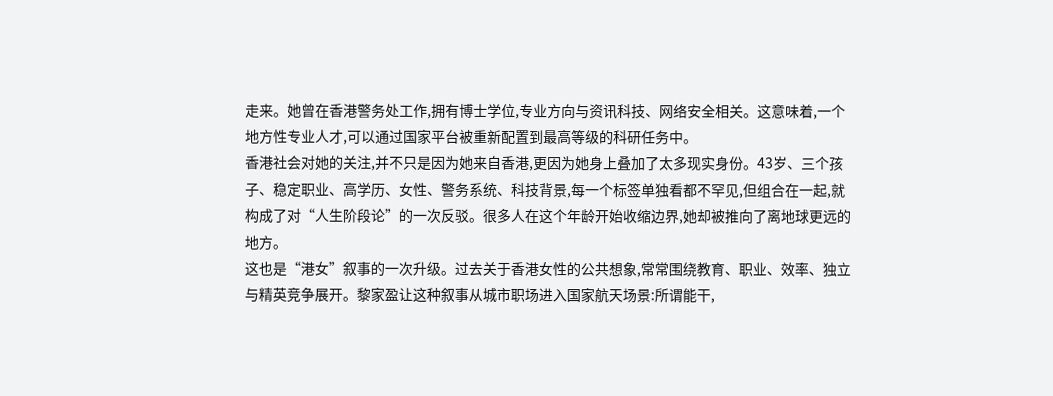走来。她曾在香港警务处工作,拥有博士学位,专业方向与资讯科技、网络安全相关。这意味着,一个地方性专业人才,可以通过国家平台被重新配置到最高等级的科研任务中。
香港社会对她的关注,并不只是因为她来自香港,更因为她身上叠加了太多现实身份。43岁、三个孩子、稳定职业、高学历、女性、警务系统、科技背景,每一个标签单独看都不罕见,但组合在一起,就构成了对“人生阶段论”的一次反驳。很多人在这个年龄开始收缩边界,她却被推向了离地球更远的地方。
这也是“港女”叙事的一次升级。过去关于香港女性的公共想象,常常围绕教育、职业、效率、独立与精英竞争展开。黎家盈让这种叙事从城市职场进入国家航天场景:所谓能干,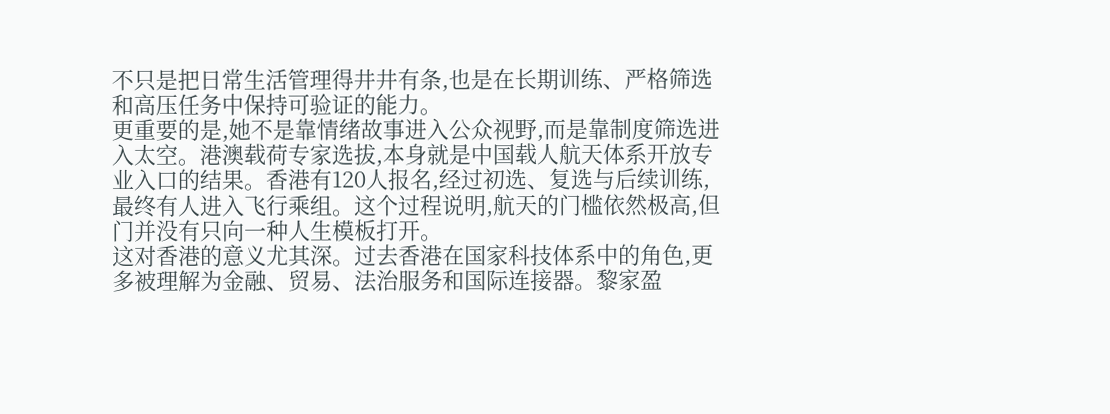不只是把日常生活管理得井井有条,也是在长期训练、严格筛选和高压任务中保持可验证的能力。
更重要的是,她不是靠情绪故事进入公众视野,而是靠制度筛选进入太空。港澳载荷专家选拔,本身就是中国载人航天体系开放专业入口的结果。香港有120人报名,经过初选、复选与后续训练,最终有人进入飞行乘组。这个过程说明,航天的门槛依然极高,但门并没有只向一种人生模板打开。
这对香港的意义尤其深。过去香港在国家科技体系中的角色,更多被理解为金融、贸易、法治服务和国际连接器。黎家盈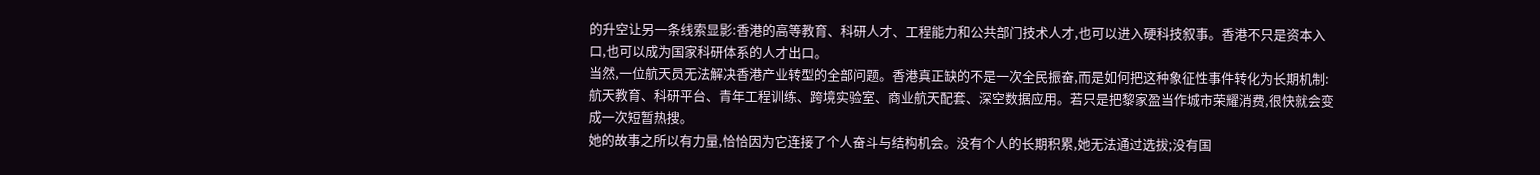的升空让另一条线索显影:香港的高等教育、科研人才、工程能力和公共部门技术人才,也可以进入硬科技叙事。香港不只是资本入口,也可以成为国家科研体系的人才出口。
当然,一位航天员无法解决香港产业转型的全部问题。香港真正缺的不是一次全民振奋,而是如何把这种象征性事件转化为长期机制:航天教育、科研平台、青年工程训练、跨境实验室、商业航天配套、深空数据应用。若只是把黎家盈当作城市荣耀消费,很快就会变成一次短暂热搜。
她的故事之所以有力量,恰恰因为它连接了个人奋斗与结构机会。没有个人的长期积累,她无法通过选拔;没有国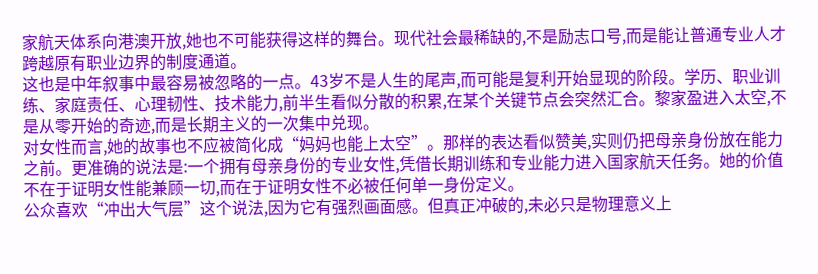家航天体系向港澳开放,她也不可能获得这样的舞台。现代社会最稀缺的,不是励志口号,而是能让普通专业人才跨越原有职业边界的制度通道。
这也是中年叙事中最容易被忽略的一点。43岁不是人生的尾声,而可能是复利开始显现的阶段。学历、职业训练、家庭责任、心理韧性、技术能力,前半生看似分散的积累,在某个关键节点会突然汇合。黎家盈进入太空,不是从零开始的奇迹,而是长期主义的一次集中兑现。
对女性而言,她的故事也不应被简化成“妈妈也能上太空”。那样的表达看似赞美,实则仍把母亲身份放在能力之前。更准确的说法是:一个拥有母亲身份的专业女性,凭借长期训练和专业能力进入国家航天任务。她的价值不在于证明女性能兼顾一切,而在于证明女性不必被任何单一身份定义。
公众喜欢“冲出大气层”这个说法,因为它有强烈画面感。但真正冲破的,未必只是物理意义上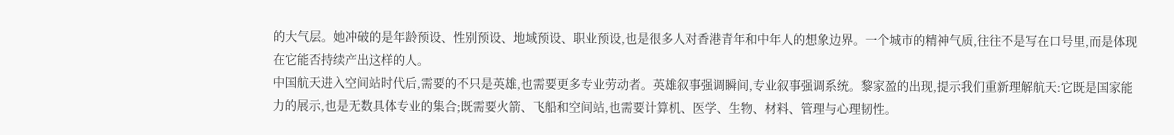的大气层。她冲破的是年龄预设、性别预设、地域预设、职业预设,也是很多人对香港青年和中年人的想象边界。一个城市的精神气质,往往不是写在口号里,而是体现在它能否持续产出这样的人。
中国航天进入空间站时代后,需要的不只是英雄,也需要更多专业劳动者。英雄叙事强调瞬间,专业叙事强调系统。黎家盈的出现,提示我们重新理解航天:它既是国家能力的展示,也是无数具体专业的集合;既需要火箭、飞船和空间站,也需要计算机、医学、生物、材料、管理与心理韧性。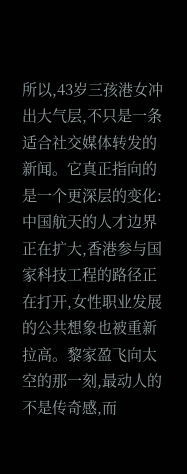所以,43岁三孩港女冲出大气层,不只是一条适合社交媒体转发的新闻。它真正指向的是一个更深层的变化:中国航天的人才边界正在扩大,香港参与国家科技工程的路径正在打开,女性职业发展的公共想象也被重新拉高。黎家盈飞向太空的那一刻,最动人的不是传奇感,而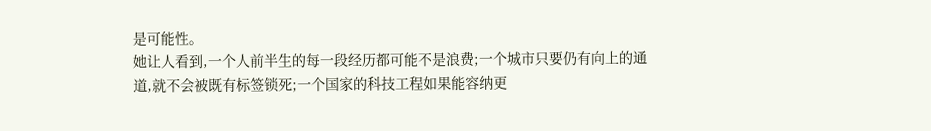是可能性。
她让人看到,一个人前半生的每一段经历都可能不是浪费;一个城市只要仍有向上的通道,就不会被既有标签锁死;一个国家的科技工程如果能容纳更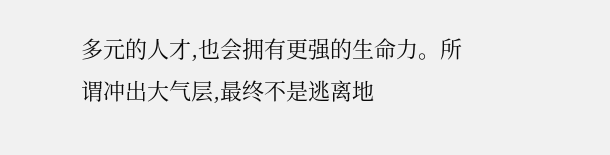多元的人才,也会拥有更强的生命力。所谓冲出大气层,最终不是逃离地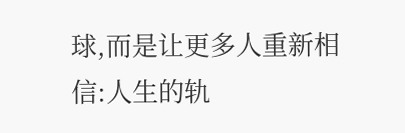球,而是让更多人重新相信:人生的轨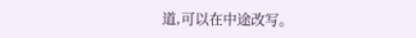道,可以在中途改写。